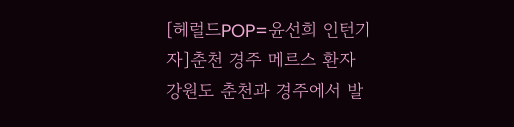[헤럴드POP=윤선희 인턴기자]춘천 경주 메르스 환자
강원도 춘천과 경주에서 발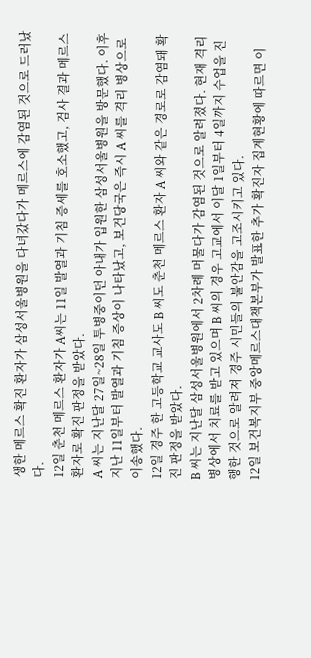생한 메르스 확진 환자가 삼성서울병원을 다녀갔다가 메르스에 감염된 것으로 드러났다.
12일 춘천 메르스 환자가 A씨는 11일 발열과 기침 증세를 호소했고, 검사 결과 메르스 환자로 확진 판정을 받았다.
A 씨는 지난달 27일~28일 투병중이던 아내가 입원한 삼성서울병원을 방문했다. 이후 지난 11일부터 발열과 기침 증상이 나타났고, 보건당국은 즉시 A 씨를 격리 병상으로 이송했다.
12일 경주 한 고등학교 교사도 B 씨도 춘천 메르스 환자 A 씨와 같은 경로로 감염돼 확진 판정을 받았다.
B 씨는 지난달 삼성서울병원에서 2차례 머물다가 감염된 것으로 알려졌다. 현재 격리 병상에서 치료를 받고 있으며 B 씨의 경우 고교에서 이달 1일부터 4일까지 수업을 진행한 것으로 알려져 경주 시민들의 불안감을 고조시키고 있다.
12일 보건복지부 중앙메르스대책본부가 발표한 추가 확진자 집계현황에 따르면 이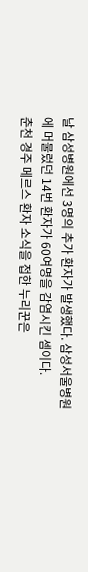날 삼성병원에선 3명의 추가 환자가 발생했다. 삼성서울병원에 머물렀던 14번 환자가 60여명을 감염시킨 셈이다.
춘천 경주 메르스 환자 소식을 접한 누리꾼은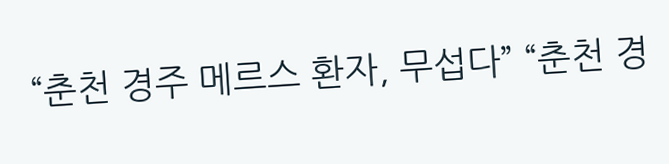“춘천 경주 메르스 환자, 무섭다” “춘천 경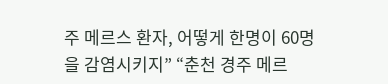주 메르스 환자, 어떻게 한명이 60명을 감염시키지” “춘천 경주 메르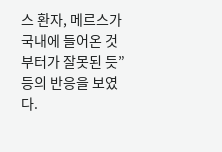스 환자, 메르스가 국내에 들어온 것부터가 잘못된 듯” 등의 반응을 보였다.